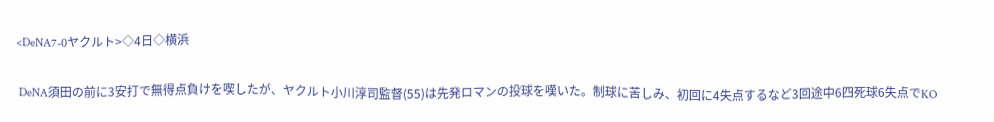<DeNA7-0ヤクルト>◇4日◇横浜

 DeNA須田の前に3安打で無得点負けを喫したが、ヤクルト小川淳司監督(55)は先発ロマンの投球を嘆いた。制球に苦しみ、初回に4失点するなど3回途中6四死球6失点でKO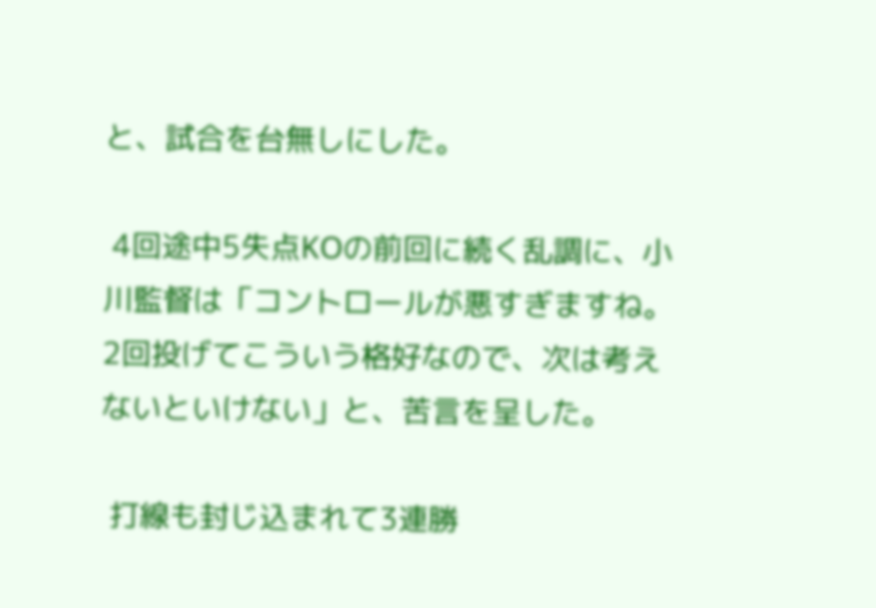と、試合を台無しにした。

 4回途中5失点KOの前回に続く乱調に、小川監督は「コントロールが悪すぎますね。2回投げてこういう格好なので、次は考えないといけない」と、苦言を呈した。

 打線も封じ込まれて3連勝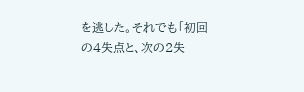を逃した。それでも「初回の4失点と、次の2失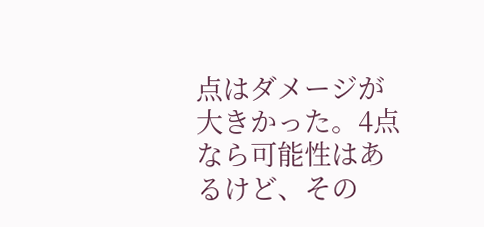点はダメージが大きかった。4点なら可能性はあるけど、その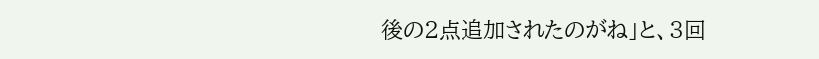後の2点追加されたのがね」と、3回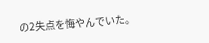の2失点を悔やんでいた。